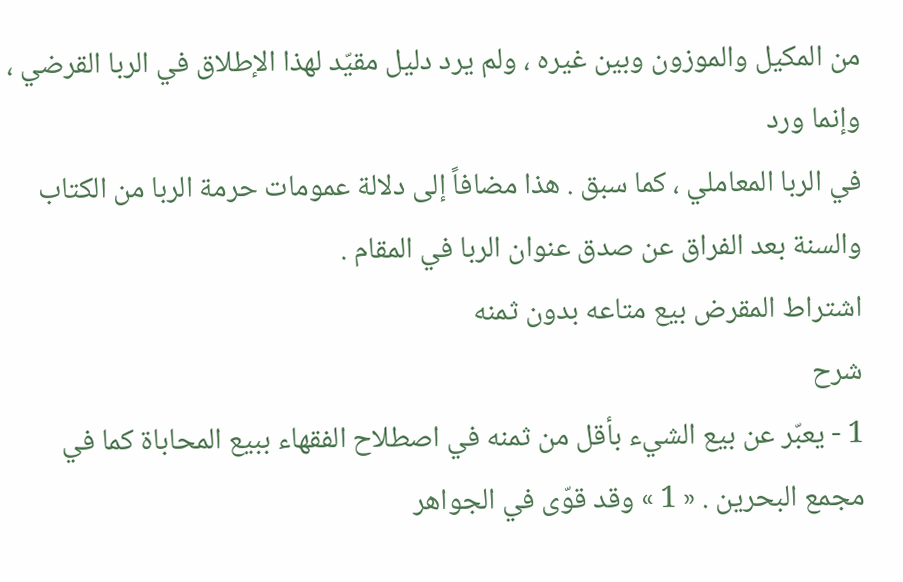من المكيل والموزون وبين غيره ، ولم يرد دليل مقيّد لهذا الإطلاق في الربا القرضي ، وإنما ورد
في الربا المعاملي ، كما سبق . هذا مضافاً إلى دلالة عمومات حرمة الربا من الكتاب والسنة بعد الفراق عن صدق عنوان الربا في المقام .
اشتراط المقرض بيع متاعه بدون ثمنه
شرح
1 - يعبّر عن بيع الشيء بأقل من ثمنه في اصطلاح الفقهاء ببيع المحاباة كما في مجمع البحرين . « 1 » وقد قوّى في الجواهر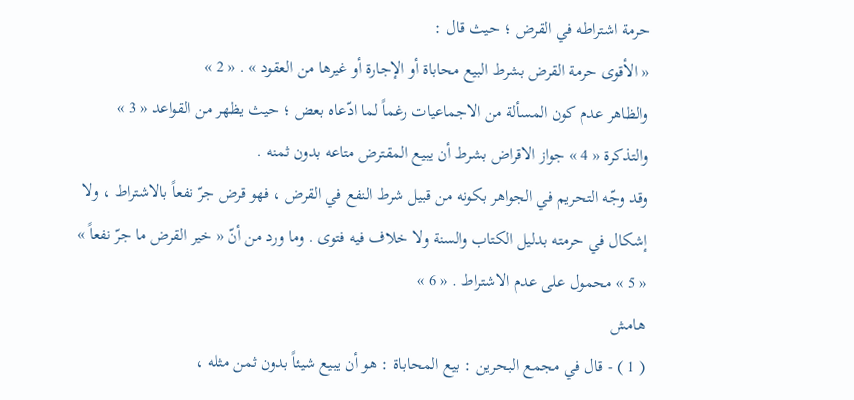حرمة اشتراطه في القرض ؛ حيث قال :
« الأقوى حرمة القرض بشرط البيع محاباة أو الإجارة أو غيرها من العقود » . « 2 »
والظاهر عدم كون المسألة من الاجماعيات رغماً لما ادّعاه بعض ؛ حيث يظهر من القواعد « 3 » والتذكرة « 4 » جواز الاقراض بشرط أن يبيع المقترض متاعه بدون ثمنه .
وقد وجّه التحريم في الجواهر بكونه من قبيل شرط النفع في القرض ، فهو قرض جرّ نفعاً بالاشتراط ، ولا إشكال في حرمته بدليل الكتاب والسنة ولا خلاف فيه فتوى . وما ورد من أنّ « خير القرض ما جرّ نفعاً » « 5 » محمول على عدم الاشتراط . « 6 »
هامش
( 1 ) - قال في مجمع البحرين : بيع المحاباة : هو أن يبيع شيئاً بدون ثمن مثله ،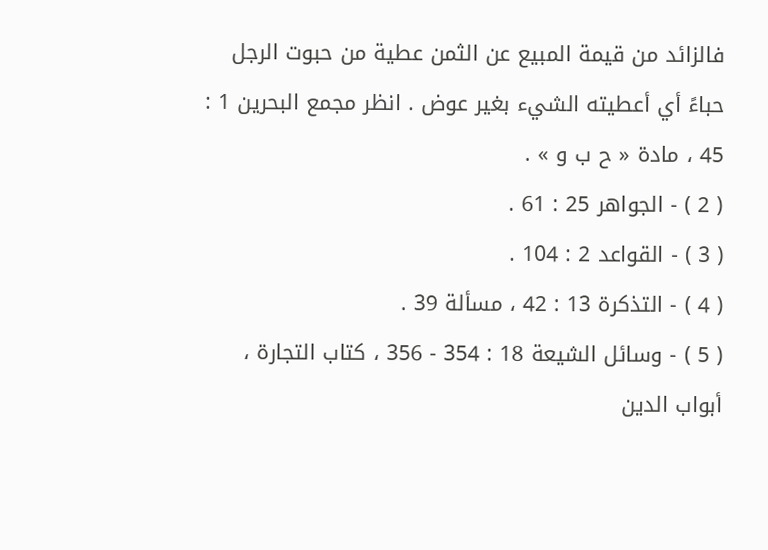فالزائد من قيمة المبيع عن الثمن عطية من حبوت الرجل حباءً أي أعطيته الشيء بغير عوض . انظر مجمع البحرين 1 : 45 ، مادة « ح ب و » .
( 2 ) - الجواهر 25 : 61 .
( 3 ) - القواعد 2 : 104 .
( 4 ) - التذكرة 13 : 42 ، مسألة 39 .
( 5 ) - وسائل الشيعة 18 : 354 - 356 ، كتاب التجارة ، أبواب الدين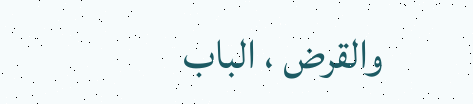والقرض ، الباب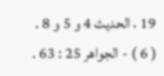19 ، الحديث 4 و 5 و 8 .
( 6 ) - الجواهر 25 : 63 .